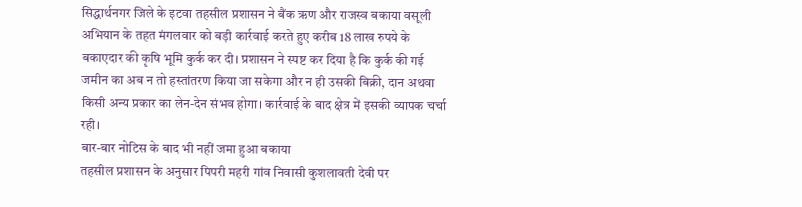सिद्धार्थनगर जिले के इटवा तहसील प्रशासन ने बैंक ऋण और राजस्व बकाया वसूली अभियान के तहत मंगलवार को बड़ी कार्रवाई करते हुए करीब 18 लाख रुपये के बकाएदार की कृषि भूमि कुर्क कर दी। प्रशासन ने स्पष्ट कर दिया है कि कुर्क की गई जमीन का अब न तो हस्तांतरण किया जा सकेगा और न ही उसकी बिक्री, दान अथवा किसी अन्य प्रकार का लेन-देन संभव होगा। कार्रवाई के बाद क्षेत्र में इसकी व्यापक चर्चा रही।
बार-बार नोटिस के बाद भी नहीं जमा हुआ बकाया
तहसील प्रशासन के अनुसार पिपरी महरी गांव निवासी कुशलावती देवी पर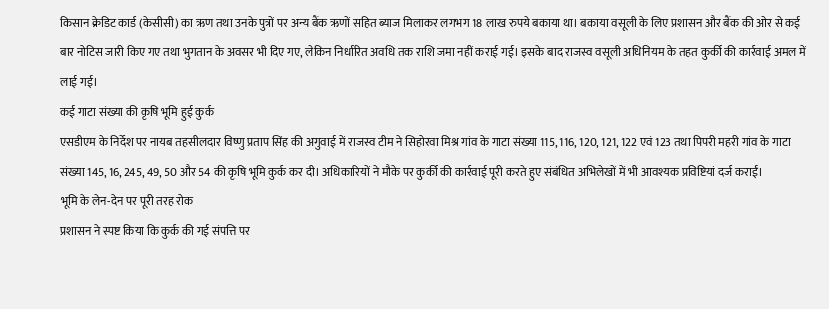किसान क्रेडिट कार्ड (केसीसी) का ऋण तथा उनके पुत्रों पर अन्य बैंक ऋणों सहित ब्याज मिलाकर लगभग 18 लाख रुपये बकाया था। बकाया वसूली के लिए प्रशासन और बैंक की ओर से कई बार नोटिस जारी किए गए तथा भुगतान के अवसर भी दिए गए, लेकिन निर्धारित अवधि तक राशि जमा नहीं कराई गई। इसके बाद राजस्व वसूली अधिनियम के तहत कुर्की की कार्रवाई अमल में लाई गई।
कई गाटा संख्या की कृषि भूमि हुई कुर्क
एसडीएम के निर्देश पर नायब तहसीलदार विष्णु प्रताप सिंह की अगुवाई में राजस्व टीम ने सिहोरवा मिश्र गांव के गाटा संख्या 115, 116, 120, 121, 122 एवं 123 तथा पिपरी महरी गांव के गाटा संख्या 145, 16, 245, 49, 50 और 54 की कृषि भूमि कुर्क कर दी। अधिकारियों ने मौके पर कुर्की की कार्रवाई पूरी करते हुए संबंधित अभिलेखों में भी आवश्यक प्रविष्टियां दर्ज कराईं।
भूमि के लेन-देन पर पूरी तरह रोक
प्रशासन ने स्पष्ट किया कि कुर्क की गई संपत्ति पर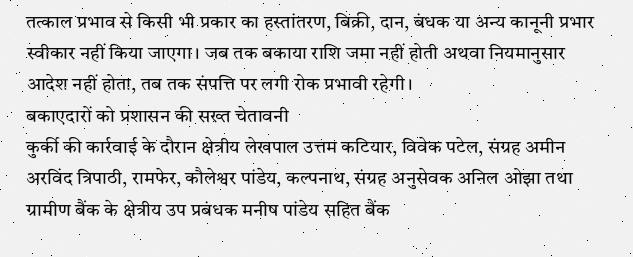तत्काल प्रभाव से किसी भी प्रकार का हस्तांतरण, बिक्री, दान, बंधक या अन्य कानूनी प्रभार स्वीकार नहीं किया जाएगा। जब तक बकाया राशि जमा नहीं होती अथवा नियमानुसार आदेश नहीं होता, तब तक संपत्ति पर लगी रोक प्रभावी रहेगी।
बकाएदारों को प्रशासन की सख्त चेतावनी
कुर्की की कार्रवाई के दौरान क्षेत्रीय लेखपाल उत्तम कटियार, विवेक पटेल, संग्रह अमीन अरविंद त्रिपाठी, रामफेर, कौलेश्वर पांडेय, कल्पनाथ, संग्रह अनुसेवक अनिल ओझा तथा ग्रामीण बैंक के क्षेत्रीय उप प्रबंधक मनीष पांडेय सहित बैंक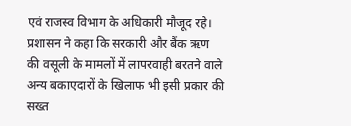एवं राजस्व विभाग के अधिकारी मौजूद रहे। प्रशासन ने कहा कि सरकारी और बैंक ऋण की वसूली के मामलों में लापरवाही बरतने वाले अन्य बकाएदारों के खिलाफ भी इसी प्रकार की सख्त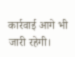कार्रवाई आगे भी जारी रहेगी।